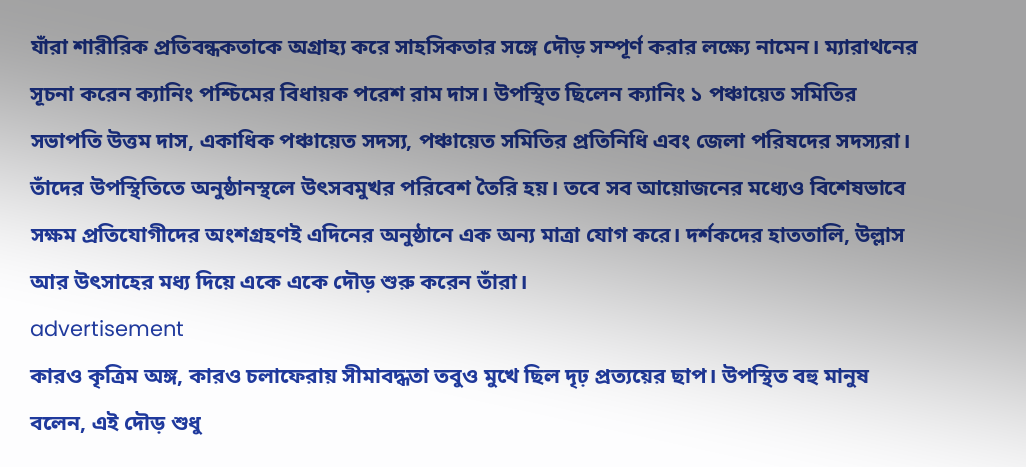যাঁরা শারীরিক প্রতিবন্ধকতাকে অগ্রাহ্য করে সাহসিকতার সঙ্গে দৌড় সম্পূর্ণ করার লক্ষ্যে নামেন। ম্যারাথনের সূচনা করেন ক্যানিং পশ্চিমের বিধায়ক পরেশ রাম দাস। উপস্থিত ছিলেন ক্যানিং ১ পঞ্চায়েত সমিতির সভাপতি উত্তম দাস, একাধিক পঞ্চায়েত সদস্য, পঞ্চায়েত সমিতির প্রতিনিধি এবং জেলা পরিষদের সদস্যরা। তাঁদের উপস্থিতিতে অনুষ্ঠানস্থলে উৎসবমুখর পরিবেশ তৈরি হয়। তবে সব আয়োজনের মধ্যেও বিশেষভাবে সক্ষম প্রতিযোগীদের অংশগ্রহণই এদিনের অনুষ্ঠানে এক অন্য মাত্রা যোগ করে। দর্শকদের হাততালি, উল্লাস আর উৎসাহের মধ্য দিয়ে একে একে দৌড় শুরু করেন তাঁরা।
advertisement
কারও কৃত্রিম অঙ্গ, কারও চলাফেরায় সীমাবদ্ধতা তবুও মুখে ছিল দৃঢ় প্রত্যয়ের ছাপ। উপস্থিত বহু মানুষ বলেন, এই দৌড় শুধু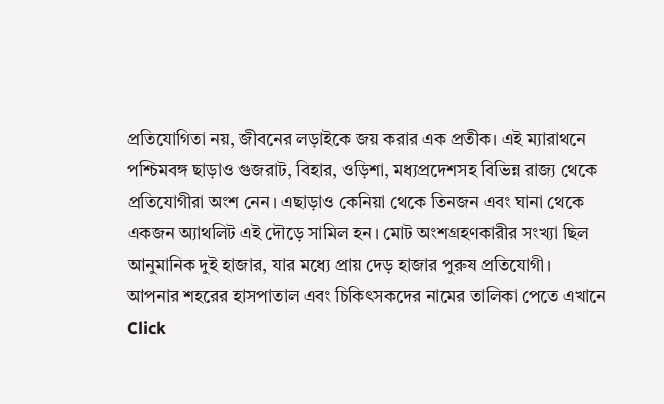প্রতিযোগিতা নয়, জীবনের লড়াইকে জয় করার এক প্রতীক। এই ম্যারাথনে পশ্চিমবঙ্গ ছাড়াও গুজরাট, বিহার, ওড়িশা, মধ্যপ্রদেশসহ বিভিন্ন রাজ্য থেকে প্রতিযোগীরা অংশ নেন। এছাড়াও কেনিয়া থেকে তিনজন এবং ঘানা থেকে একজন অ্যাথলিট এই দৌড়ে সামিল হন। মোট অংশগ্রহণকারীর সংখ্যা ছিল আনুমানিক দুই হাজার, যার মধ্যে প্রায় দেড় হাজার পুরুষ প্রতিযোগী।
আপনার শহরের হাসপাতাল এবং চিকিৎসকদের নামের তালিকা পেতে এখানে Click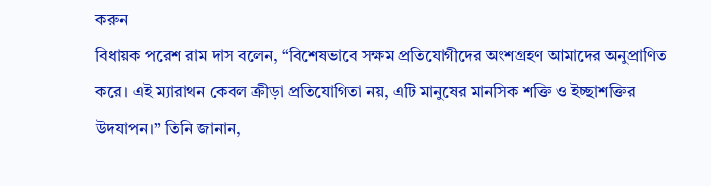করুন
বিধায়ক পরেশ রাম দাস বলেন, “বিশেষভাবে সক্ষম প্রতিযোগীদের অংশগ্রহণ আমাদের অনুপ্রাণিত করে। এই ম্যারাথন কেবল ক্রীড়া প্রতিযোগিতা নয়, এটি মানুষের মানসিক শক্তি ও ইচ্ছাশক্তির উদযাপন।” তিনি জানান,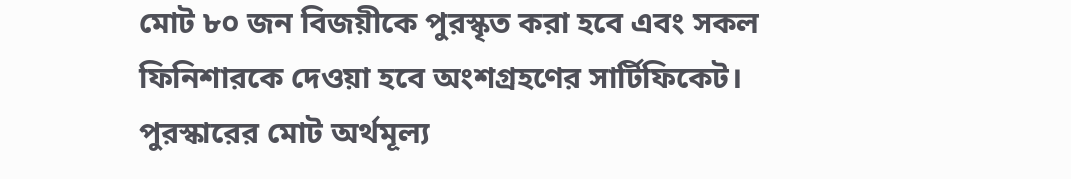মোট ৮০ জন বিজয়ীকে পুরস্কৃত করা হবে এবং সকল ফিনিশারকে দেওয়া হবে অংশগ্রহণের সার্টিফিকেট। পুরস্কারের মোট অর্থমূল্য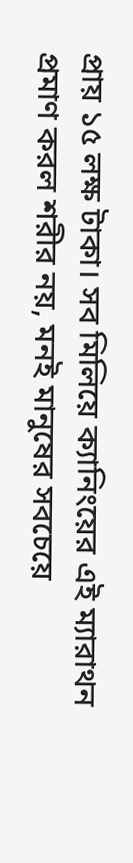প্রায় ১৫ লক্ষ টাকা। সব মিলিয়ে ক্যানিংয়ের এই ম্যারাথন প্রমাণ করল শরীর নয়, মনই মানুষের সবচেয়ে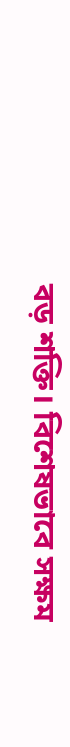বড় শক্তি। বিশেষভাবে সক্ষম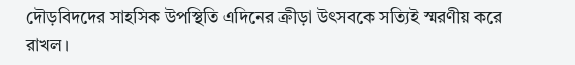দৌড়বিদদের সাহসিক উপস্থিতি এদিনের ক্রীড়া উৎসবকে সত্যিই স্মরণীয় করে রাখল।